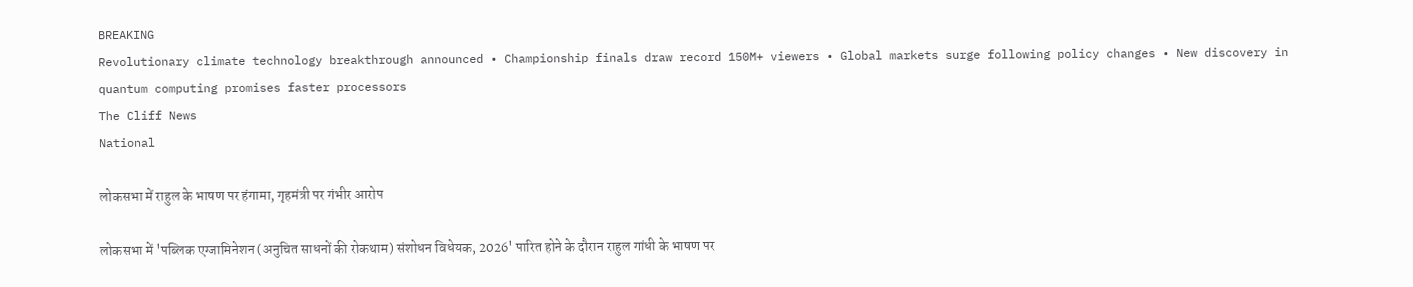BREAKING
Revolutionary climate technology breakthrough announced • Championship finals draw record 150M+ viewers • Global markets surge following policy changes • New discovery in quantum computing promises faster processors
The Cliff News
National

लोकसभा में राहुल के भाषण पर हंगामा, गृहमंत्री पर गंभीर आरोप

लोकसभा में 'पब्लिक एग्जामिनेशन (अनुचित साधनों की रोकथाम) संशोधन विधेयक, 2026' पारित होने के दौरान राहुल गांधी के भाषण पर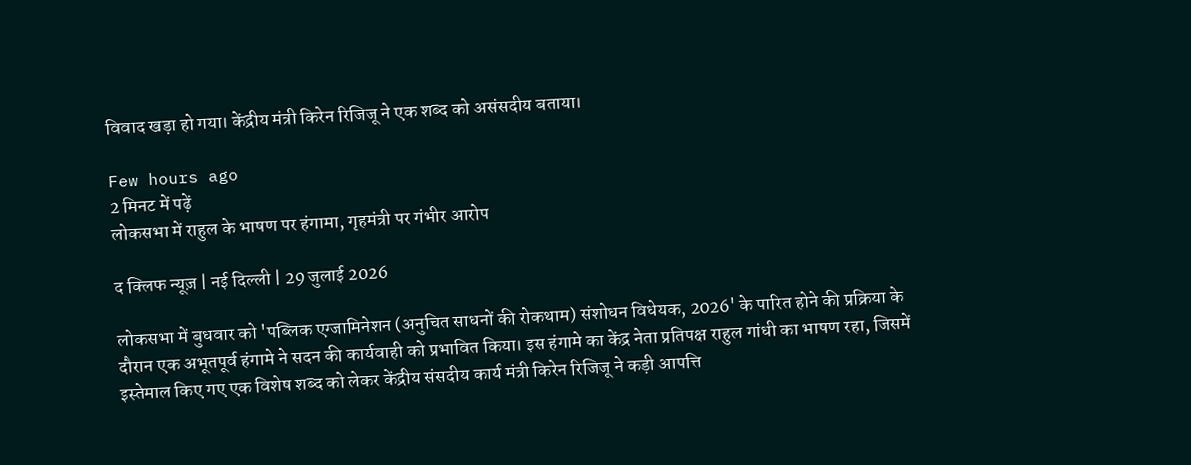विवाद खड़ा हो गया। केंद्रीय मंत्री किरेन रिजिजू ने एक शब्द को असंसदीय बताया।

Few hours ago
2 मिनट में पढ़ें
लोकसभा में राहुल के भाषण पर हंगामा, गृहमंत्री पर गंभीर आरोप

द क्लिफ न्यूज़ | नई दिल्ली | 29 जुलाई 2026

लोकसभा में बुधवार को 'पब्लिक एग्जामिनेशन (अनुचित साधनों की रोकथाम) संशोधन विधेयक, 2026' के पारित होने की प्रक्रिया के दौरान एक अभूतपूर्व हंगामे ने सदन की कार्यवाही को प्रभावित किया। इस हंगामे का केंद्र नेता प्रतिपक्ष राहुल गांधी का भाषण रहा, जिसमें इस्तेमाल किए गए एक विशेष शब्द को लेकर केंद्रीय संसदीय कार्य मंत्री किरेन रिजिजू ने कड़ी आपत्ति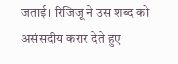जताई। रिजिजू ने उस शब्द को असंसदीय करार देते हुए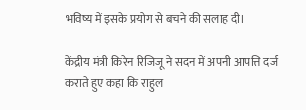भविष्य में इसके प्रयोग से बचने की सलाह दी।

केंद्रीय मंत्री किरेन रिजिजू ने सदन में अपनी आपत्ति दर्ज कराते हुए कहा कि राहुल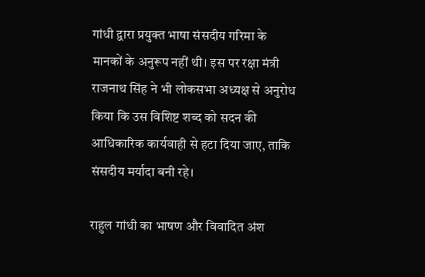गांधी द्वारा प्रयुक्त भाषा संसदीय गरिमा के मानकों के अनुरूप नहीं थी। इस पर रक्षा मंत्री राजनाथ सिंह ने भी लोकसभा अध्यक्ष से अनुरोध किया कि उस विशिष्ट शब्द को सदन की आधिकारिक कार्यवाही से हटा दिया जाए, ताकि संसदीय मर्यादा बनी रहे।

राहुल गांधी का भाषण और विवादित अंश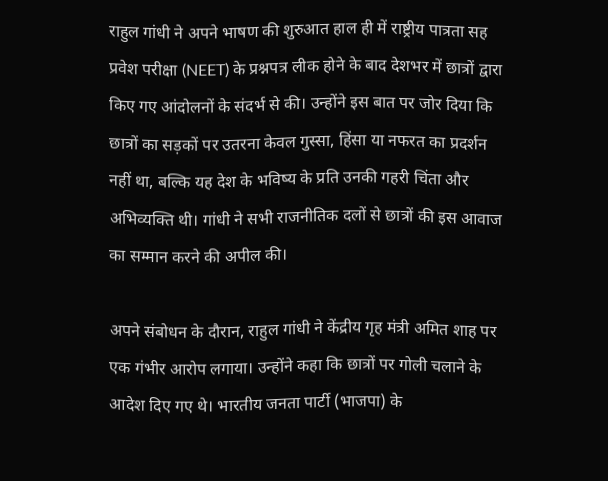राहुल गांधी ने अपने भाषण की शुरुआत हाल ही में राष्ट्रीय पात्रता सह प्रवेश परीक्षा (NEET) के प्रश्नपत्र लीक होने के बाद देशभर में छात्रों द्वारा किए गए आंदोलनों के संदर्भ से की। उन्होंने इस बात पर जोर दिया कि छात्रों का सड़कों पर उतरना केवल गुस्सा, हिंसा या नफरत का प्रदर्शन नहीं था, बल्कि यह देश के भविष्य के प्रति उनकी गहरी चिंता और अभिव्यक्ति थी। गांधी ने सभी राजनीतिक दलों से छात्रों की इस आवाज का सम्मान करने की अपील की।

अपने संबोधन के दौरान, राहुल गांधी ने केंद्रीय गृह मंत्री अमित शाह पर एक गंभीर आरोप लगाया। उन्होंने कहा कि छात्रों पर गोली चलाने के आदेश दिए गए थे। भारतीय जनता पार्टी (भाजपा) के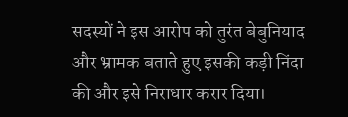सदस्यों ने इस आरोप को तुरंत बेबुनियाद और भ्रामक बताते हुए इसकी कड़ी निंदा की और इसे निराधार करार दिया।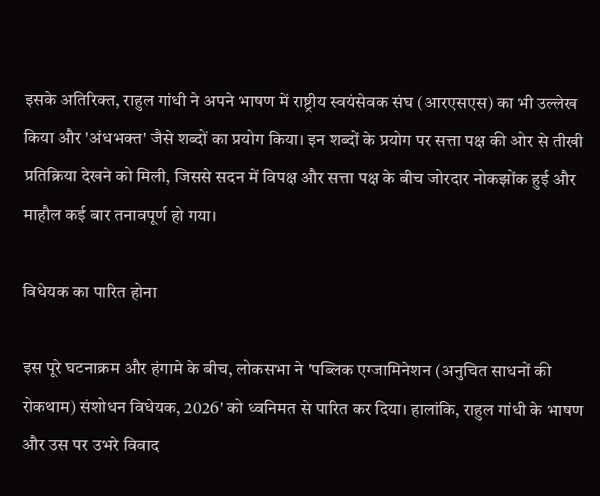इसके अतिरिक्त, राहुल गांधी ने अपने भाषण में राष्ट्रीय स्वयंसेवक संघ (आरएसएस) का भी उल्लेख किया और 'अंधभक्त' जैसे शब्दों का प्रयोग किया। इन शब्दों के प्रयोग पर सत्ता पक्ष की ओर से तीखी प्रतिक्रिया देखने को मिली, जिससे सदन में विपक्ष और सत्ता पक्ष के बीच जोरदार नोकझोंक हुई और माहौल कई बार तनावपूर्ण हो गया।

विधेयक का पारित होना

इस पूरे घटनाक्रम और हंगामे के बीच, लोकसभा ने 'पब्लिक एग्जामिनेशन (अनुचित साधनों की रोकथाम) संशोधन विधेयक, 2026' को ध्वनिमत से पारित कर दिया। हालांकि, राहुल गांधी के भाषण और उस पर उभरे विवाद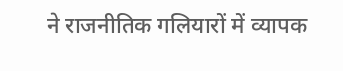ने राजनीतिक गलियारों में व्यापक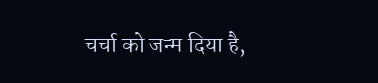चर्चा को जन्म दिया है,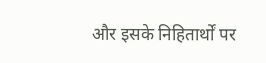और इसके निहितार्थों पर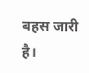बहस जारी है।